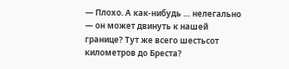— Плохо. А как-нибудь … нелегально — он может двинуть к нашей границе? Тут же всего шестьсот километров до Бреста?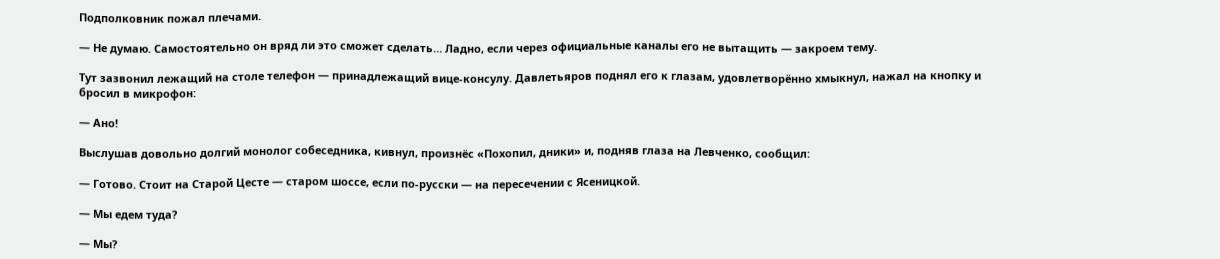Подполковник пожал плечами.

— Не думаю. Самостоятельно он вряд ли это сможет сделать… Ладно, если через официальные каналы его не вытащить — закроем тему.

Тут зазвонил лежащий на столе телефон — принадлежащий вице-консулу. Давлетьяров поднял его к глазам, удовлетворённо хмыкнул, нажал на кнопку и бросил в микрофон:

— Ано!

Выслушав довольно долгий монолог собеседника, кивнул, произнёс «Похопил, дники» и, подняв глаза на Левченко, сообщил:

— Готово. Стоит на Старой Цесте — старом шоссе, если по-русски — на пересечении с Ясеницкой.

— Мы едем туда?

— Мы?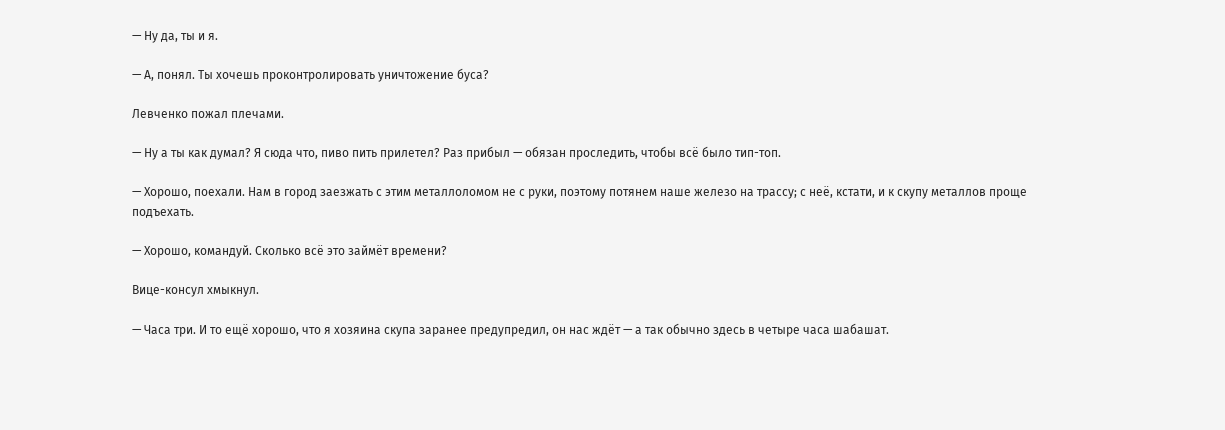— Ну да, ты и я.

— А, понял. Ты хочешь проконтролировать уничтожение буса?

Левченко пожал плечами.

— Ну а ты как думал? Я сюда что, пиво пить прилетел? Раз прибыл — обязан проследить, чтобы всё было тип-топ.

— Хорошо, поехали. Нам в город заезжать с этим металлоломом не с руки, поэтому потянем наше железо на трассу; с неё, кстати, и к скупу металлов проще подъехать.

— Хорошо, командуй. Сколько всё это займёт времени?

Вице-консул хмыкнул.

— Часа три. И то ещё хорошо, что я хозяина скупа заранее предупредил, он нас ждёт — а так обычно здесь в четыре часа шабашат.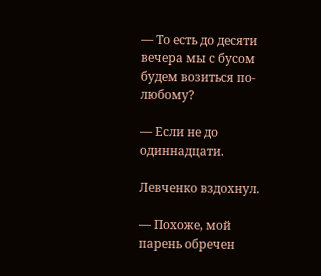— То есть до десяти вечера мы с бусом будем возиться по-любому?

— Если не до одиннадцати.

Левченко вздохнул.

— Похоже, мой парень обречен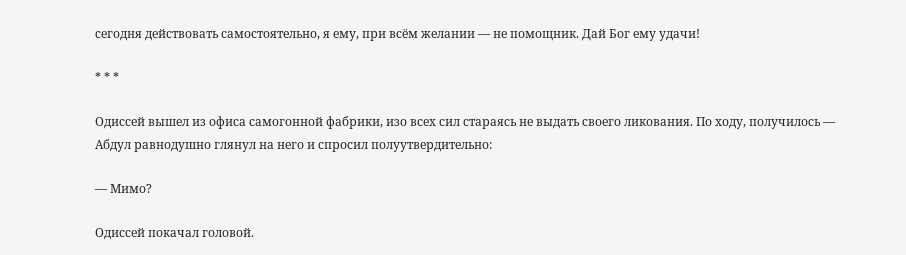сегодня действовать самостоятельно, я ему, при всём желании — не помощник. Дай Бог ему удачи!

* * *

Одиссей вышел из офиса самогонной фабрики, изо всех сил стараясь не выдать своего ликования. По ходу, получилось — Абдул равнодушно глянул на него и спросил полуутвердительно:

— Мимо?

Одиссей покачал головой.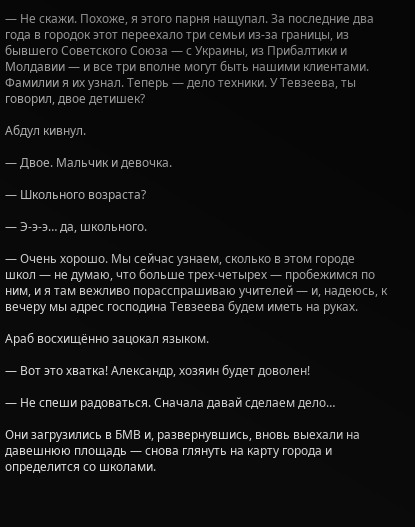— Не скажи. Похоже, я этого парня нащупал. За последние два года в городок этот переехало три семьи из-за границы, из бывшего Советского Союза — с Украины, из Прибалтики и Молдавии — и все три вполне могут быть нашими клиентами. Фамилии я их узнал. Теперь — дело техники. У Тевзеева, ты говорил, двое детишек?

Абдул кивнул.

— Двое. Мальчик и девочка.

— Школьного возраста?

— Э-э-э… да, школьного.

— Очень хорошо. Мы сейчас узнаем, сколько в этом городе школ — не думаю, что больше трех-четырех — пробежимся по ним, и я там вежливо порасспрашиваю учителей — и, надеюсь, к вечеру мы адрес господина Тевзеева будем иметь на руках.

Араб восхищённо зацокал языком.

— Вот это хватка! Александр, хозяин будет доволен!

— Не спеши радоваться. Сначала давай сделаем дело…

Они загрузились в БМВ и, развернувшись, вновь выехали на давешнюю площадь — снова глянуть на карту города и определится со школами.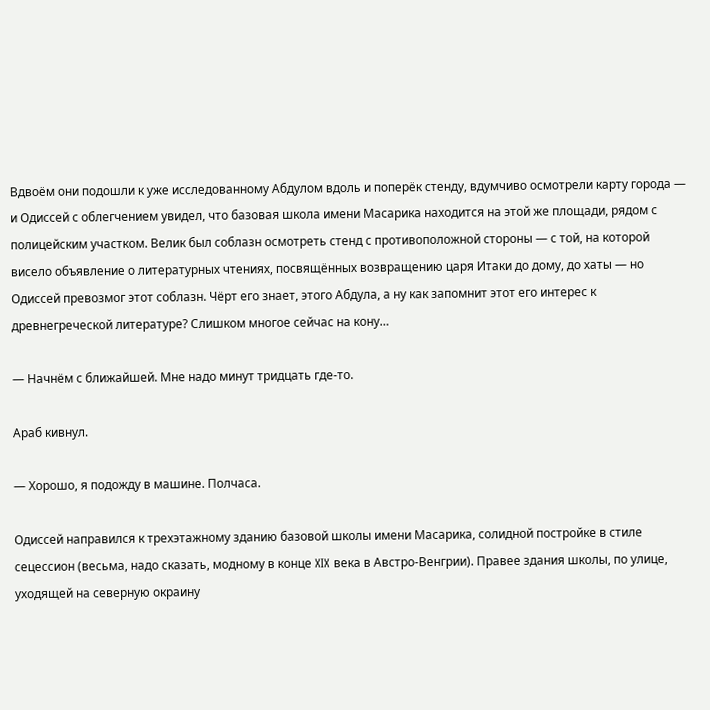Вдвоём они подошли к уже исследованному Абдулом вдоль и поперёк стенду, вдумчиво осмотрели карту города — и Одиссей с облегчением увидел, что базовая школа имени Масарика находится на этой же площади, рядом с полицейским участком. Велик был соблазн осмотреть стенд с противоположной стороны — с той, на которой висело объявление о литературных чтениях, посвящённых возвращению царя Итаки до дому, до хаты — но Одиссей превозмог этот соблазн. Чёрт его знает, этого Абдула, а ну как запомнит этот его интерес к древнегреческой литературе? Слишком многое сейчас на кону…

— Начнём с ближайшей. Мне надо минут тридцать где-то.

Араб кивнул.

— Хорошо, я подожду в машине. Полчаса.

Одиссей направился к трехэтажному зданию базовой школы имени Масарика, солидной постройке в стиле сецессион (весьма, надо сказать, модному в конце XIX века в Австро-Венгрии). Правее здания школы, по улице, уходящей на северную окраину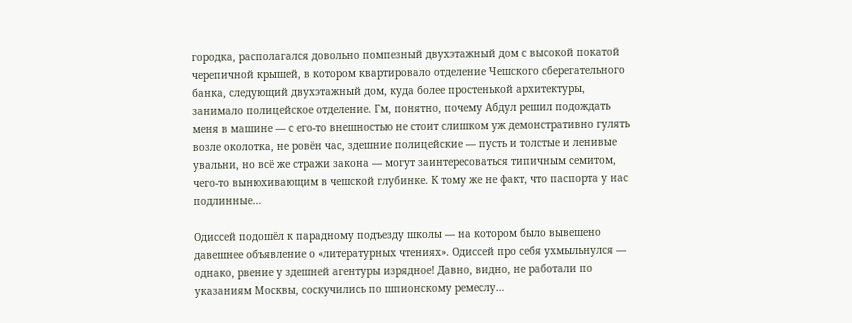городка, располагался довольно помпезный двухэтажный дом с высокой покатой черепичной крышей, в котором квартировало отделение Чешского сберегательного банка, следующий двухэтажный дом, куда более простенькой архитектуры, занимало полицейское отделение. Гм, понятно, почему Абдул решил подождать меня в машине — с его-то внешностью не стоит слишком уж демонстративно гулять возле околотка, не ровён час, здешние полицейские — пусть и толстые и ленивые увальни, но всё же стражи закона — могут заинтересоваться типичным семитом, чего-то вынюхивающим в чешской глубинке. К тому же не факт, что паспорта у нас подлинные…

Одиссей подошёл к парадному подъезду школы — на котором было вывешено давешнее объявление о «литературных чтениях». Одиссей про себя ухмыльнулся — однако, рвение у здешней агентуры изрядное! Давно, видно, не работали по указаниям Москвы, соскучились по шпионскому ремеслу…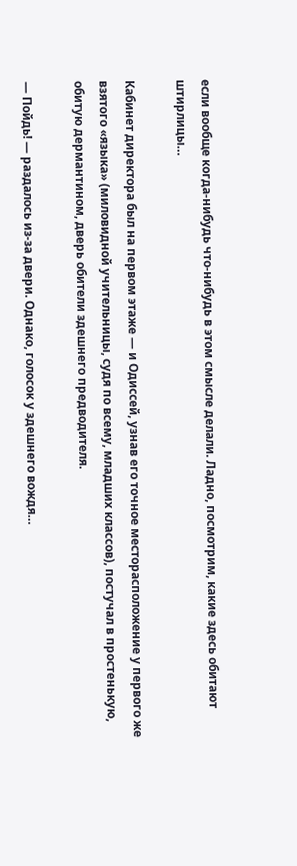если вообще когда-нибудь что-нибудь в этом смысле делали. Ладно, посмотрим, какие здесь обитают штирлицы…

Кабинет директора был на первом этаже — и Одиссей, узнав его точное месторасположение у первого же взятого «языка» (миловидной учительницы, судя по всему, младших классов), постучал в простенькую, обитую дермантином, дверь обители здешнего предводителя.

— Пойдь! — раздалось из-за двери. Однако, голосок у здешнего вождя…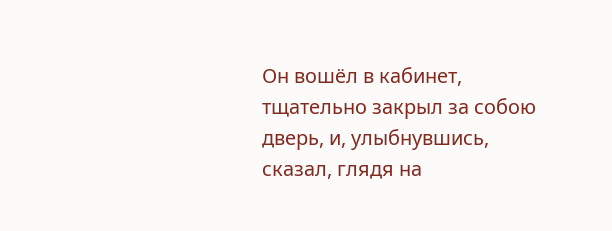Он вошёл в кабинет, тщательно закрыл за собою дверь, и, улыбнувшись, сказал, глядя на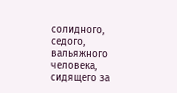солидного, седого, вальяжного человека, сидящего за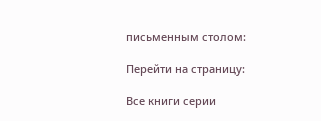письменным столом:

Перейти на страницу:

Все книги серии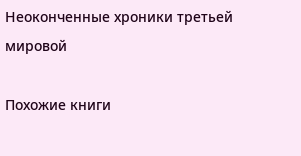Неоконченные хроники третьей мировой

Похожие книги